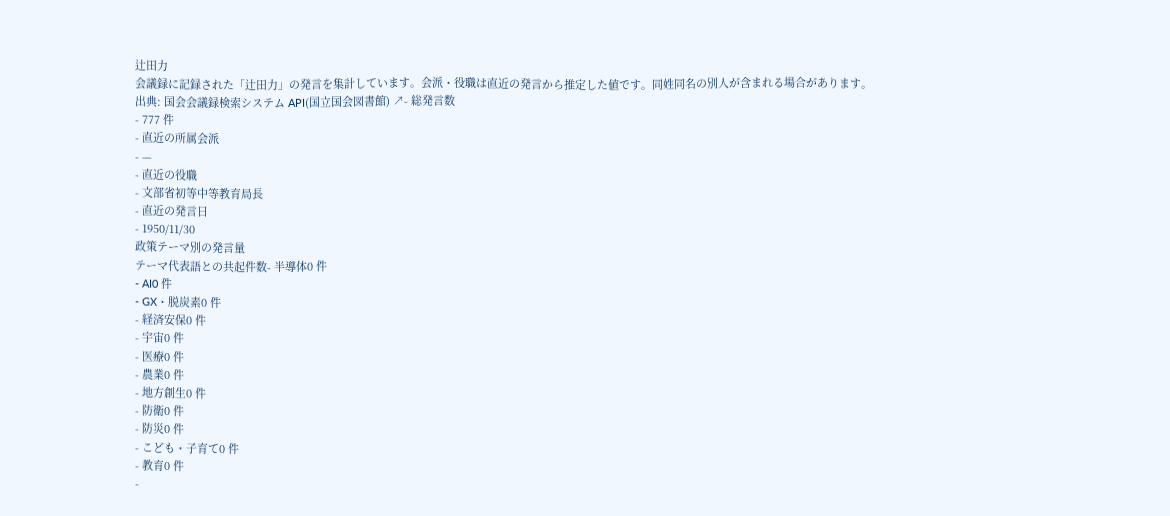辻田力
会議録に記録された「辻田力」の発言を集計しています。会派・役職は直近の発言から推定した値です。同姓同名の別人が含まれる場合があります。
出典: 国会会議録検索システム API(国立国会図書館) ↗- 総発言数
- 777 件
- 直近の所属会派
- —
- 直近の役職
- 文部省初等中等教育局長
- 直近の発言日
- 1950/11/30
政策テーマ別の発言量
テーマ代表語との共起件数- 半導体0 件
- AI0 件
- GX・脱炭素0 件
- 経済安保0 件
- 宇宙0 件
- 医療0 件
- 農業0 件
- 地方創生0 件
- 防衛0 件
- 防災0 件
- こども・子育て0 件
- 教育0 件
-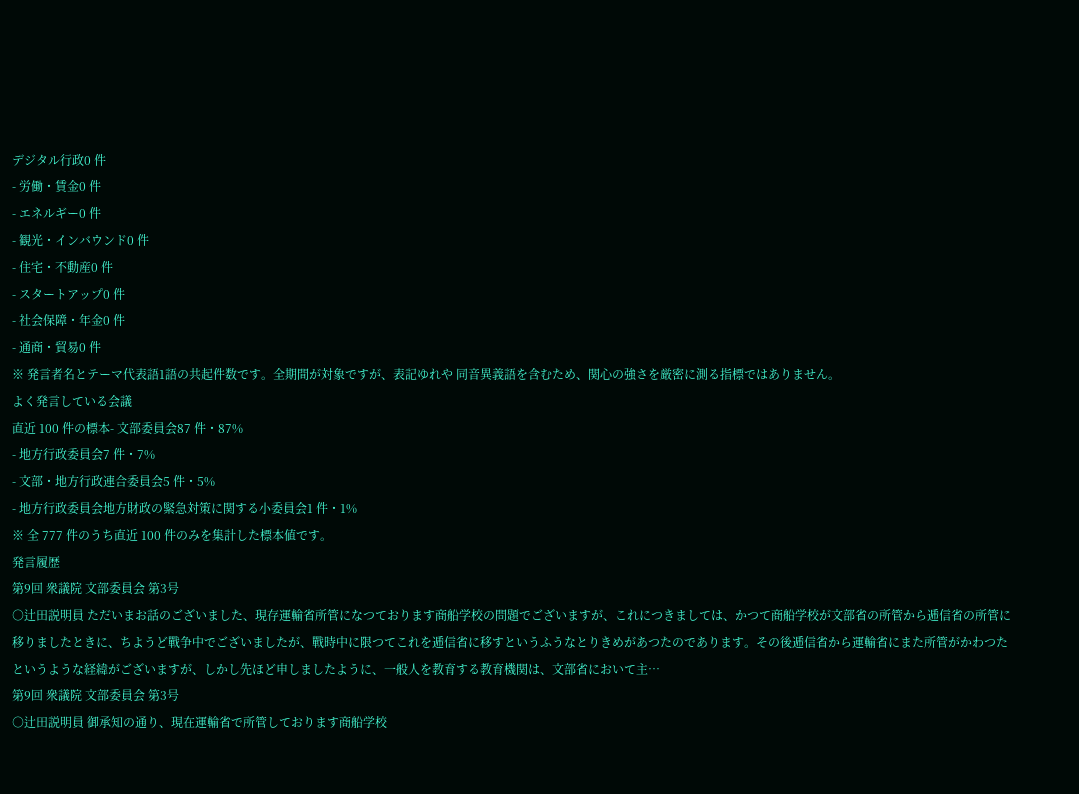デジタル行政0 件
- 労働・賃金0 件
- エネルギー0 件
- 観光・インバウンド0 件
- 住宅・不動産0 件
- スタートアップ0 件
- 社会保障・年金0 件
- 通商・貿易0 件
※ 発言者名とテーマ代表語1語の共起件数です。全期間が対象ですが、表記ゆれや 同音異義語を含むため、関心の強さを厳密に測る指標ではありません。
よく発言している会議
直近 100 件の標本- 文部委員会87 件・87%
- 地方行政委員会7 件・7%
- 文部・地方行政連合委員会5 件・5%
- 地方行政委員会地方財政の緊急対策に関する小委員会1 件・1%
※ 全 777 件のうち直近 100 件のみを集計した標本値です。
発言履歴
第9回 衆議院 文部委員会 第3号
○辻田説明員 ただいまお話のございました、現存運輸省所管になつております商船学校の問題でございますが、これにつきましては、かつて商船学校が文部省の所管から逓信省の所管に移りましたときに、ちようど戰争中でございましたが、戰時中に限つてこれを逓信省に移すというふうなとりきめがあつたのであります。その後逓信省から運輸省にまた所管がかわつたというような経緯がございますが、しかし先ほど申しましたように、一般人を教育する教育機関は、文部省において主…
第9回 衆議院 文部委員会 第3号
○辻田説明員 御承知の通り、現在運輸省で所管しております商船学校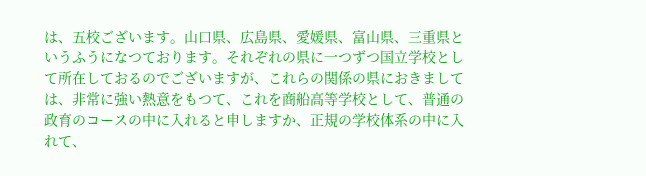は、五校ございます。山口県、広島県、愛媛県、富山県、三重県というふうになつております。それぞれの県に一つずつ国立学校として所在しておるのでございますが、これらの関係の県におきましては、非常に強い熱意をもつて、これを商船高等学校として、普通の政育のコースの中に入れると申しますか、正規の学校体系の中に入れて、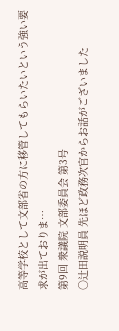高等学校として文部省の方に移管してもらいたいという強い要求が出ておりま…
第9回 衆議院 文部委員会 第3号
○辻田説明員 先ほど政務次官からお話がございました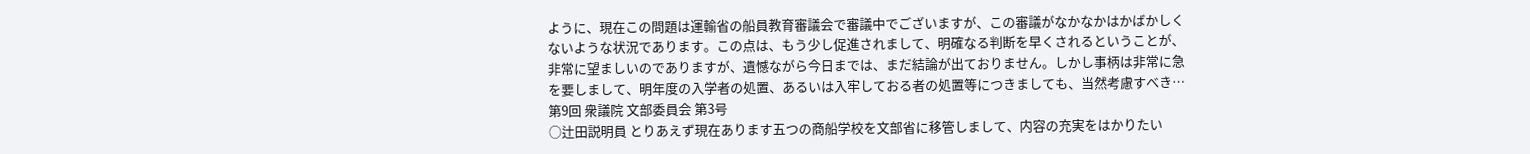ように、現在この問題は運輸省の船員教育審議会で審議中でございますが、この審議がなかなかはかばかしくないような状況であります。この点は、もう少し促進されまして、明確なる判断を早くされるということが、非常に望ましいのでありますが、遺憾ながら今日までは、まだ結論が出ておりません。しかし事柄は非常に急を要しまして、明年度の入学者の処置、あるいは入牢しておる者の処置等につきましても、当然考慮すべき…
第9回 衆議院 文部委員会 第3号
○辻田説明員 とりあえず現在あります五つの商船学校を文部省に移管しまして、内容の充実をはかりたい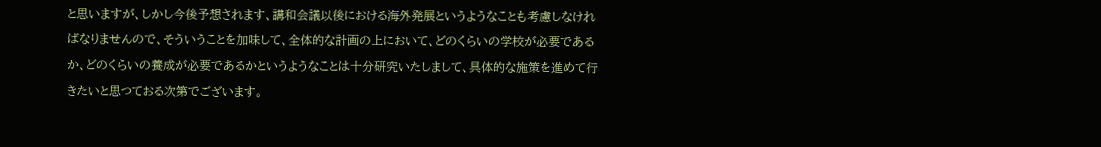と思いますが、しかし今後予想されます、講和会議以後における海外発展というようなことも考慮しなければなりませんので、そういうことを加味して、全体的な計画の上において、どのくらいの学校が必要であるか、どのくらいの養成が必要であるかというようなことは十分研究いたしまして、具体的な施策を進めて行きたいと思つておる次第でございます。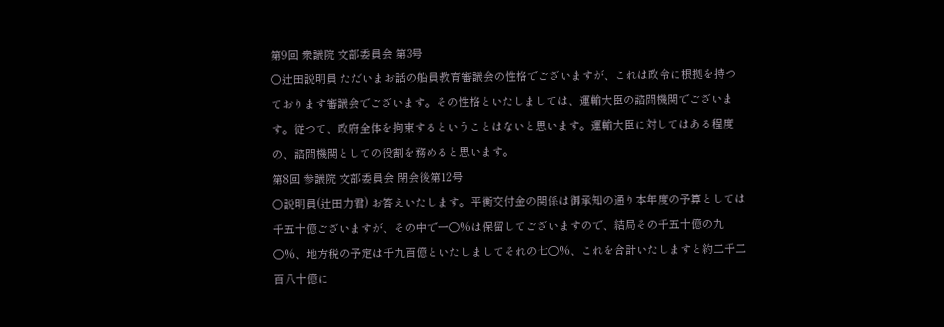第9回 衆議院 文部委員会 第3号
○辻田説明員 ただいまお話の船員教育審議会の性格でございますが、これは政令に根拠を持つております審議会でございます。その性格といたしましては、運輸大臣の諮問機関でございます。従つて、政府全体を拘束するということはないと思います。運輸大臣に対してはある程度の、諮問機関としての役割を務めると思います。
第8回 参議院 文部委員会 閉会後第12号
○説明員(辻田力君) お答えいたします。平衡交付金の関係は御承知の通り本年度の予算としては千五十億ございますが、その中で一〇%は保留してございますので、結局その千五十億の九〇%、地方税の予定は千九百億といたしましてそれの七〇%、これを合計いたしますと約二千二百八十億に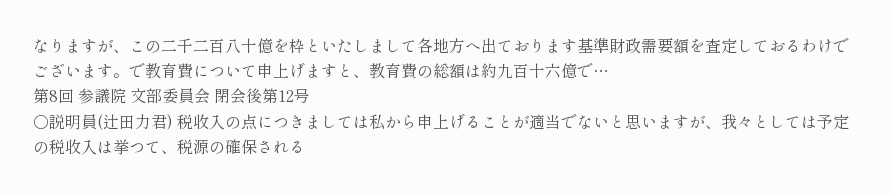なりますが、この二千二百八十億を枠といたしまして各地方へ出ております基準財政需要額を査定しておるわけでございます。で教育費について申上げますと、教育費の総額は約九百十六億で…
第8回 参議院 文部委員会 閉会後第12号
○説明員(辻田力君) 税收入の点につきましては私から申上げることが適当でないと思いますが、我々としては予定の税收入は挙つて、税源の確保される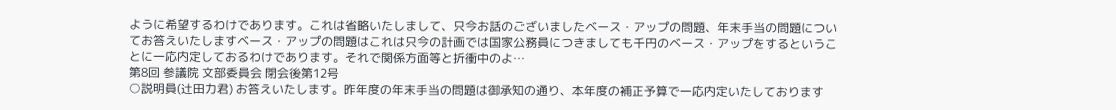ように希望するわけであります。これは省略いたしまして、只今お話のございましたベース・アップの問題、年末手当の問題についてお答えいたしますベース・アップの問題はこれは只今の計画では国家公務員につきましても千円のベース・アップをするということに一応内定しておるわけであります。それで関係方面等と折衝中のよ…
第8回 参議院 文部委員会 閉会後第12号
○説明員(辻田力君) お答えいたします。昨年度の年末手当の問題は御承知の通り、本年度の補正予算で一応内定いたしております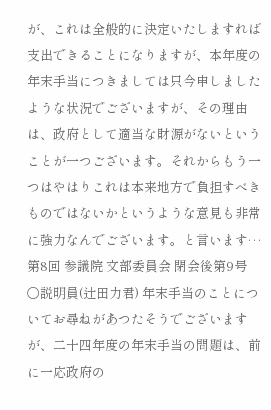が、これは全般的に決定いたしますれば支出できることになりますが、本年度の年末手当につきましては只今申しましたような状況でございますが、その理由は、政府として適当な財源がないということが一つございます。それからもう一つはやはりこれは本来地方で負担すべきものではないかというような意見も非常に強力なんでございます。と言います…
第8回 参議院 文部委員会 閉会後第9号
○説明員(辻田力君) 年末手当のことについてお尋ねがあつたそうでございますが、二十四年度の年末手当の問題は、前に一応政府の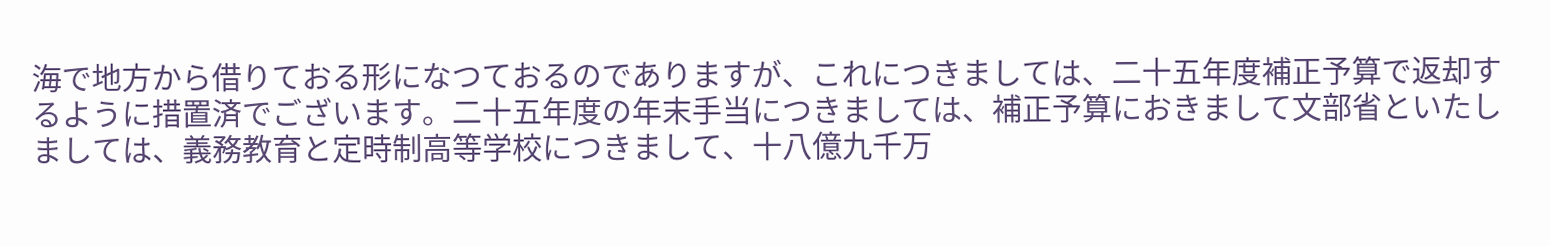海で地方から借りておる形になつておるのでありますが、これにつきましては、二十五年度補正予算で返却するように措置済でございます。二十五年度の年末手当につきましては、補正予算におきまして文部省といたしましては、義務教育と定時制高等学校につきまして、十八億九千万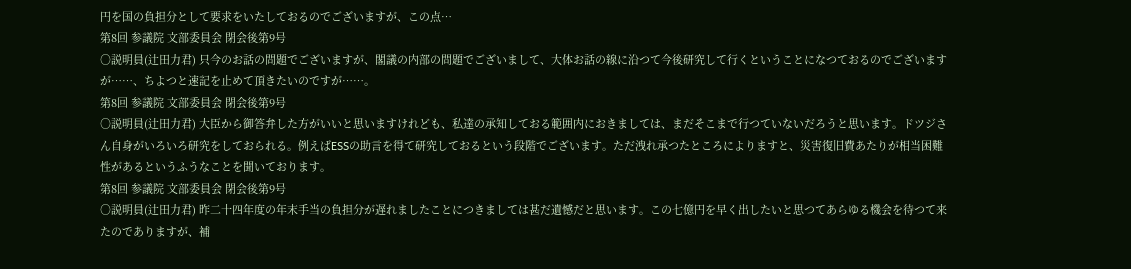円を国の負担分として要求をいたしておるのでございますが、この点…
第8回 参議院 文部委員会 閉会後第9号
○説明員(辻田力君) 只今のお話の問題でございますが、閣議の内部の問題でございまして、大体お話の線に沿つて今後研究して行くということになつておるのでございますが……、ちよつと速記を止めて頂きたいのですが……。
第8回 参議院 文部委員会 閉会後第9号
○説明員(辻田力君) 大臣から御答弁した方がいいと思いますけれども、私達の承知しておる範囲内におきましては、まだそこまで行つていないだろうと思います。ドツジさん自身がいろいろ研究をしておられる。例えばESSの助言を得て研究しておるという段階でございます。ただ洩れ承つたところによりますと、災害復旧費あたりが相当困難性があるというふうなことを聞いております。
第8回 参議院 文部委員会 閉会後第9号
○説明員(辻田力君) 昨二十四年度の年末手当の負担分が遅れましたことにつきましては甚だ遺憾だと思います。この七億円を早く出したいと思つてあらゆる機会を待つて来たのでありますが、補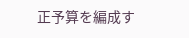正予算を編成す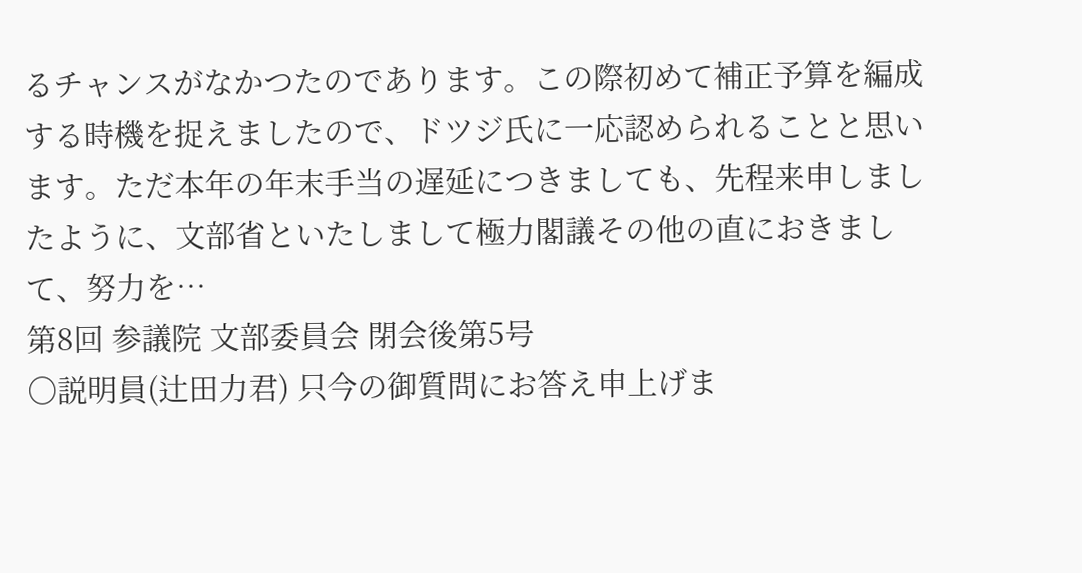るチャンスがなかつたのであります。この際初めて補正予算を編成する時機を捉えましたので、ドツジ氏に一応認められることと思います。ただ本年の年末手当の遅延につきましても、先程来申しましたように、文部省といたしまして極力閣議その他の直におきまして、努力を…
第8回 参議院 文部委員会 閉会後第5号
○説明員(辻田力君) 只今の御質問にお答え申上げま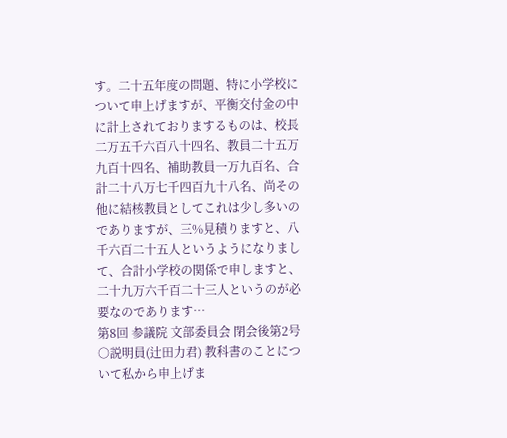す。二十五年度の問題、特に小学校について申上げますが、平衡交付金の中に計上されておりまするものは、校長二万五千六百八十四名、教員二十五万九百十四名、補助教員一万九百名、合計二十八万七千四百九十八名、尚その他に結核教員としてこれは少し多いのでありますが、三%見積りますと、八千六百二十五人というようになりまして、合計小学校の関係で申しますと、二十九万六千百二十三人というのが必要なのであります…
第8回 参議院 文部委員会 閉会後第2号
○説明員(辻田力君) 教科書のことについて私から申上げま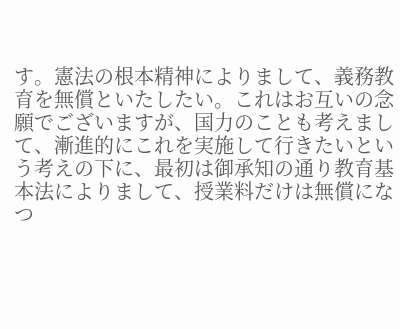す。憲法の根本精神によりまして、義務教育を無償といたしたい。これはお互いの念願でございますが、国力のことも考えまして、漸進的にこれを実施して行きたいという考えの下に、最初は御承知の通り教育基本法によりまして、授業料だけは無償になつ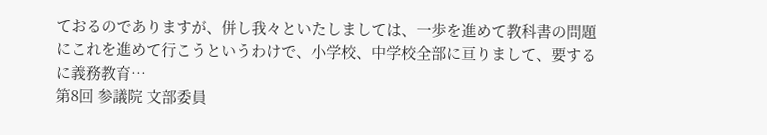ておるのでありますが、併し我々といたしましては、一歩を進めて教科書の問題にこれを進めて行こうというわけで、小学校、中学校全部に亘りまして、要するに義務教育…
第8回 参議院 文部委員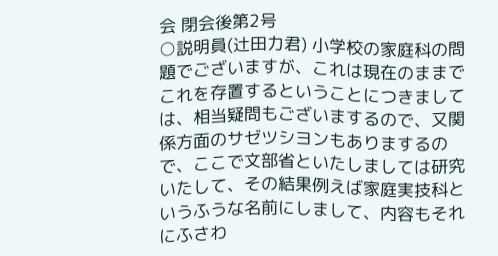会 閉会後第2号
○説明員(辻田力君) 小学校の家庭科の問題でございますが、これは現在のままでこれを存置するということにつきましては、相当疑問もございまするので、又関係方面のサゼツシヨンもありまするので、ここで文部省といたしましては研究いたして、その結果例えば家庭実技科というふうな名前にしまして、内容もそれにふさわ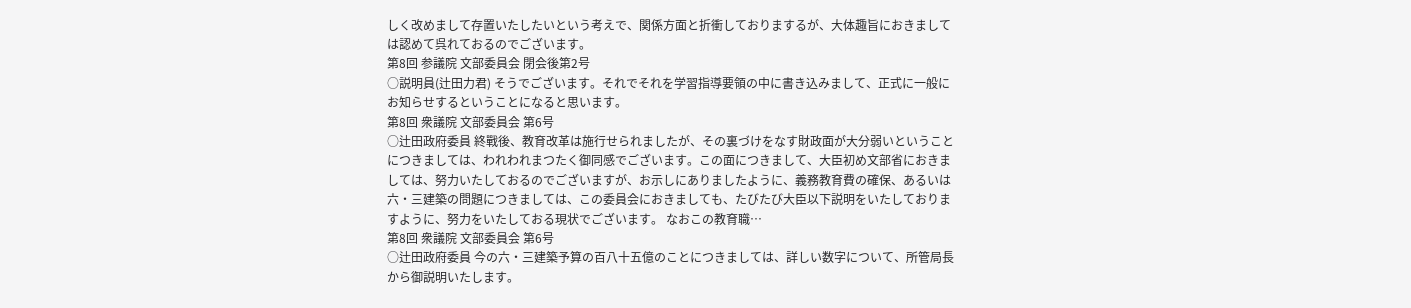しく改めまして存置いたしたいという考えで、関係方面と折衝しておりまするが、大体趣旨におきましては認めて呉れておるのでございます。
第8回 参議院 文部委員会 閉会後第2号
○説明員(辻田力君) そうでございます。それでそれを学習指導要領の中に書き込みまして、正式に一般にお知らせするということになると思います。
第8回 衆議院 文部委員会 第6号
○辻田政府委員 終戰後、教育改革は施行せられましたが、その裏づけをなす財政面が大分弱いということにつきましては、われわれまつたく御同感でございます。この面につきまして、大臣初め文部省におきましては、努力いたしておるのでございますが、お示しにありましたように、義務教育費の確保、あるいは六・三建築の問題につきましては、この委員会におきましても、たびたび大臣以下説明をいたしておりますように、努力をいたしておる現状でございます。 なおこの教育職…
第8回 衆議院 文部委員会 第6号
○辻田政府委員 今の六・三建築予算の百八十五億のことにつきましては、詳しい数字について、所管局長から御説明いたします。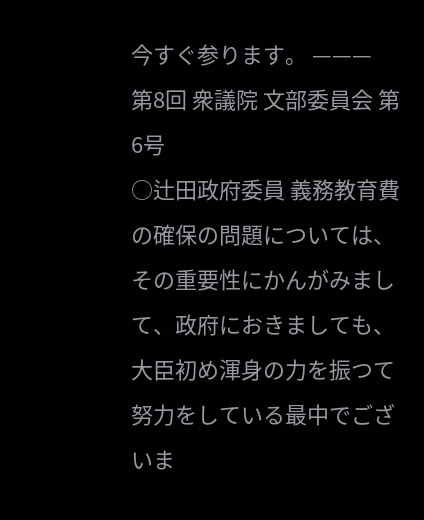今すぐ参ります。 ———
第8回 衆議院 文部委員会 第6号
○辻田政府委員 義務教育費の確保の問題については、その重要性にかんがみまして、政府におきましても、大臣初め渾身の力を振つて努力をしている最中でございま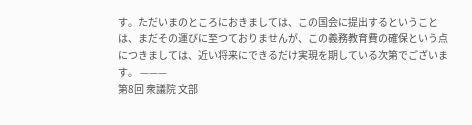す。ただいまのところにおきましては、この国会に提出するということは、まだその運びに至つておりませんが、この義務教育費の確保という点につきましては、近い将来にできるだけ実現を期している次第でございます。 ———
第8回 衆議院 文部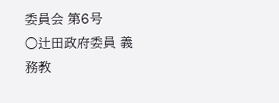委員会 第6号
○辻田政府委員 義務教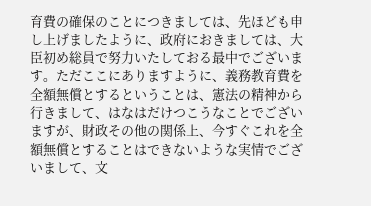育費の確保のことにつきましては、先ほども申し上げましたように、政府におきましては、大臣初め総員で努力いたしておる最中でございます。ただここにありますように、義務教育費を全額無償とするということは、憲法の精神から行きまして、はなはだけつこうなことでございますが、財政その他の関係上、今すぐこれを全額無償とすることはできないような実情でございまして、文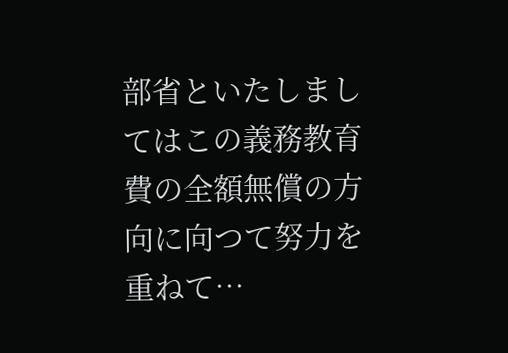部省といたしましてはこの義務教育費の全額無償の方向に向つて努力を重ねて…